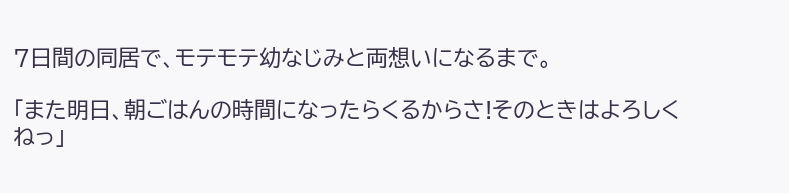7日間の同居で、モテモテ幼なじみと両想いになるまで。

「また明日、朝ごはんの時間になったらくるからさ!そのときはよろしくねっ」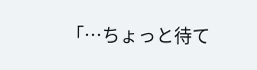「…ちょっと待て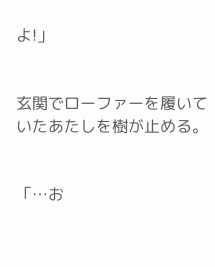よ!」


玄関でローファーを履いていたあたしを樹が止める。


「…お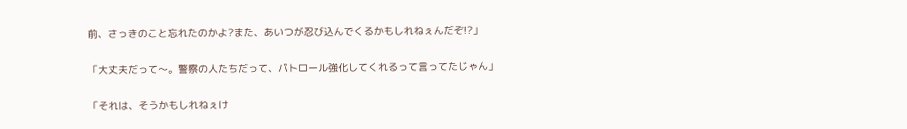前、さっきのこと忘れたのかよ?また、あいつが忍び込んでくるかもしれねぇんだぞ!?」

「大丈夫だって〜。警察の人たちだって、パトロール強化してくれるって言ってたじゃん」

「それは、そうかもしれねぇけ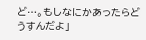ど…。もしなにかあったらどうすんだよ」